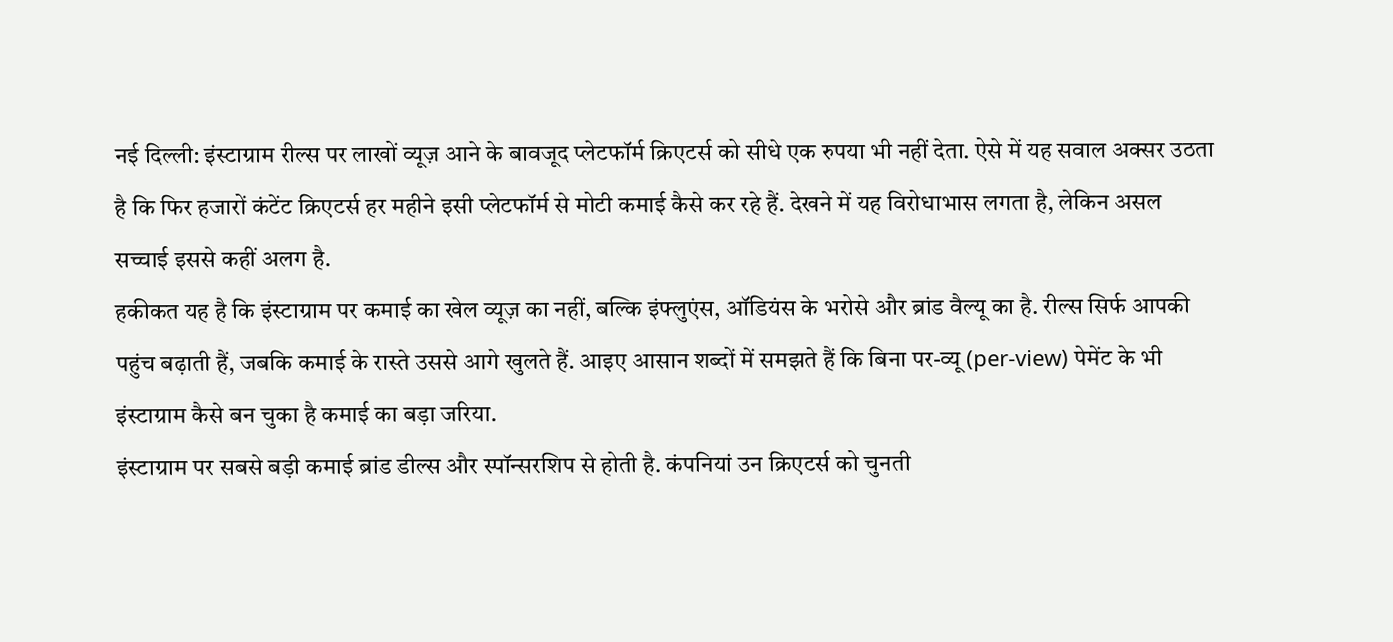नई दिल्ली: इंस्टाग्राम रील्स पर लाखों व्यूज़ आने के बावजूद प्लेटफॉर्म क्रिएटर्स को सीधे एक रुपया भी नहीं देता. ऐसे में यह सवाल अक्सर उठता है कि फिर हजारों कंटेंट क्रिएटर्स हर महीने इसी प्लेटफॉर्म से मोटी कमाई कैसे कर रहे हैं. देखने में यह विरोधाभास लगता है, लेकिन असल सच्चाई इससे कहीं अलग है.
हकीकत यह है कि इंस्टाग्राम पर कमाई का खेल व्यूज़ का नहीं, बल्कि इंफ्लुएंस, ऑडियंस के भरोसे और ब्रांड वैल्यू का है. रील्स सिर्फ आपकी पहुंच बढ़ाती हैं, जबकि कमाई के रास्ते उससे आगे खुलते हैं. आइए आसान शब्दों में समझते हैं कि बिना पर-व्यू (per-view) पेमेंट के भी इंस्टाग्राम कैसे बन चुका है कमाई का बड़ा जरिया.
इंस्टाग्राम पर सबसे बड़ी कमाई ब्रांड डील्स और स्पॉन्सरशिप से होती है. कंपनियां उन क्रिएटर्स को चुनती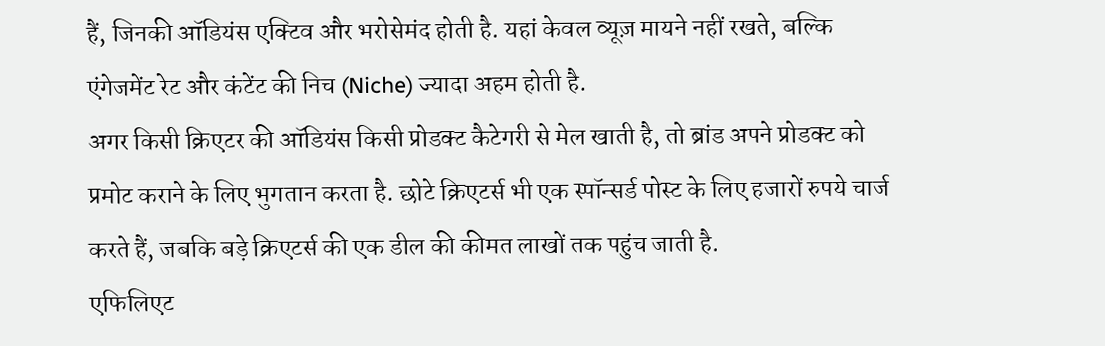हैं, जिनकी ऑडियंस एक्टिव और भरोसेमंद होती है. यहां केवल व्यूज़ मायने नहीं रखते, बल्कि एंगेजमेंट रेट और कंटेंट की निच (Niche) ज्यादा अहम होती है.
अगर किसी क्रिएटर की ऑडियंस किसी प्रोडक्ट कैटेगरी से मेल खाती है, तो ब्रांड अपने प्रोडक्ट को प्रमोट कराने के लिए भुगतान करता है. छोटे क्रिएटर्स भी एक स्पॉन्सर्ड पोस्ट के लिए हजारों रुपये चार्ज करते हैं, जबकि बड़े क्रिएटर्स की एक डील की कीमत लाखों तक पहुंच जाती है.
एफिलिएट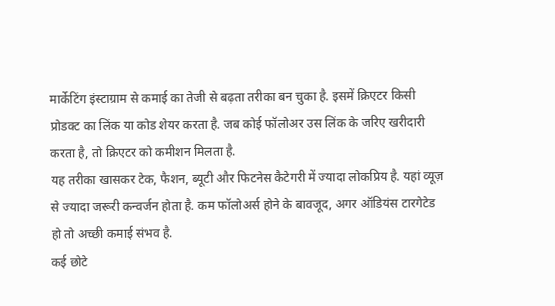मार्केटिंग इंस्टाग्राम से कमाई का तेजी से बढ़ता तरीका बन चुका है. इसमें क्रिएटर किसी प्रोडक्ट का लिंक या कोड शेयर करता है. जब कोई फॉलोअर उस लिंक के जरिए खरीदारी करता है, तो क्रिएटर को कमीशन मिलता है.
यह तरीका खासकर टेक, फैशन, ब्यूटी और फिटनेस कैटेगरी में ज्यादा लोकप्रिय है. यहां व्यूज़ से ज्यादा जरूरी कन्वर्जन होता है. कम फॉलोअर्स होने के बावजूद, अगर ऑडियंस टारगेटेड हो तो अच्छी कमाई संभव है.
कई छोटे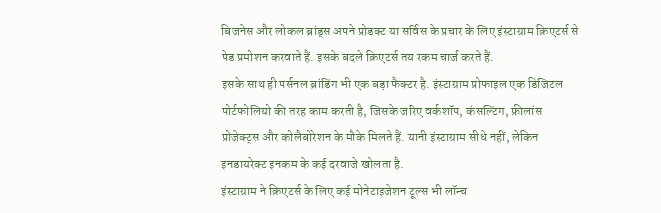बिजनेस और लोकल ब्रांड्स अपने प्रोडक्ट या सर्विस के प्रचार के लिए इंस्टाग्राम क्रिएटर्स से पेड प्रमोशन करवाते हैं. इसके बदले क्रिएटर्स तय रकम चार्ज करते हैं.
इसके साथ ही पर्सनल ब्रांडिंग भी एक बड़ा फैक्टर है. इंस्टाग्राम प्रोफाइल एक डिजिटल पोर्टफोलियो की तरह काम करती है, जिसके जरिए वर्कशॉप, कंसल्टिंग, फ्रीलांस प्रोजेक्ट्स और कोलैबोरेशन के मौके मिलते हैं. यानी इंस्टाग्राम सीधे नहीं, लेकिन इनडायरेक्ट इनकम के कई दरवाजे खोलता है.
इंस्टाग्राम ने क्रिएटर्स के लिए कई मोनेटाइजेशन टूल्स भी लॉन्च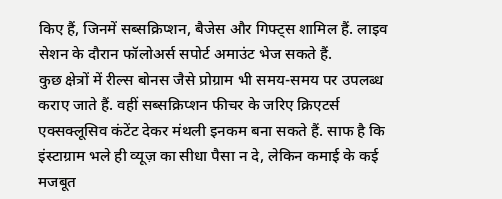किए हैं, जिनमें सब्सक्रिप्शन, बैजेस और गिफ्ट्स शामिल हैं. लाइव सेशन के दौरान फॉलोअर्स सपोर्ट अमाउंट भेज सकते हैं.
कुछ क्षेत्रों में रील्स बोनस जैसे प्रोग्राम भी समय-समय पर उपलब्ध कराए जाते हैं. वहीं सब्सक्रिप्शन फीचर के जरिए क्रिएटर्स एक्सक्लूसिव कंटेंट देकर मंथली इनकम बना सकते हैं. साफ है कि इंस्टाग्राम भले ही व्यूज़ का सीधा पैसा न दे, लेकिन कमाई के कई मजबूत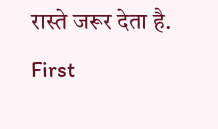रास्ते जरूर देता है. First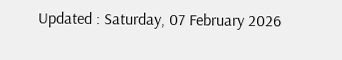Updated : Saturday, 07 February 2026